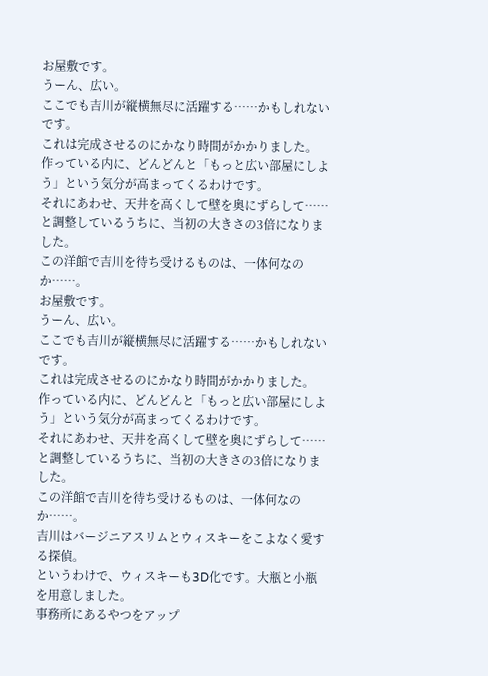お屋敷です。
うーん、広い。
ここでも吉川が縦横無尽に活躍する……かもしれないです。
これは完成させるのにかなり時間がかかりました。
作っている内に、どんどんと「もっと広い部屋にしよう」という気分が高まってくるわけです。
それにあわせ、天井を高くして壁を奥にずらして……と調整しているうちに、当初の大きさの3倍になりました。
この洋館で吉川を待ち受けるものは、一体何なのか……。
お屋敷です。
うーん、広い。
ここでも吉川が縦横無尽に活躍する……かもしれないです。
これは完成させるのにかなり時間がかかりました。
作っている内に、どんどんと「もっと広い部屋にしよう」という気分が高まってくるわけです。
それにあわせ、天井を高くして壁を奥にずらして……と調整しているうちに、当初の大きさの3倍になりました。
この洋館で吉川を待ち受けるものは、一体何なのか……。
吉川はバージニアスリムとウィスキーをこよなく愛する探偵。
というわけで、ウィスキーも3D化です。大瓶と小瓶を用意しました。
事務所にあるやつをアップ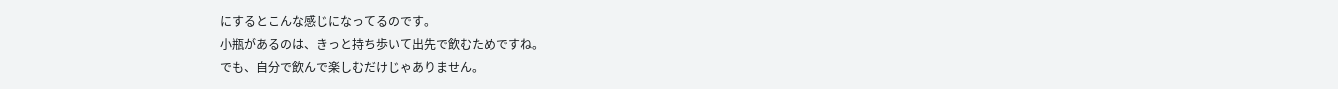にするとこんな感じになってるのです。
小瓶があるのは、きっと持ち歩いて出先で飲むためですね。
でも、自分で飲んで楽しむだけじゃありません。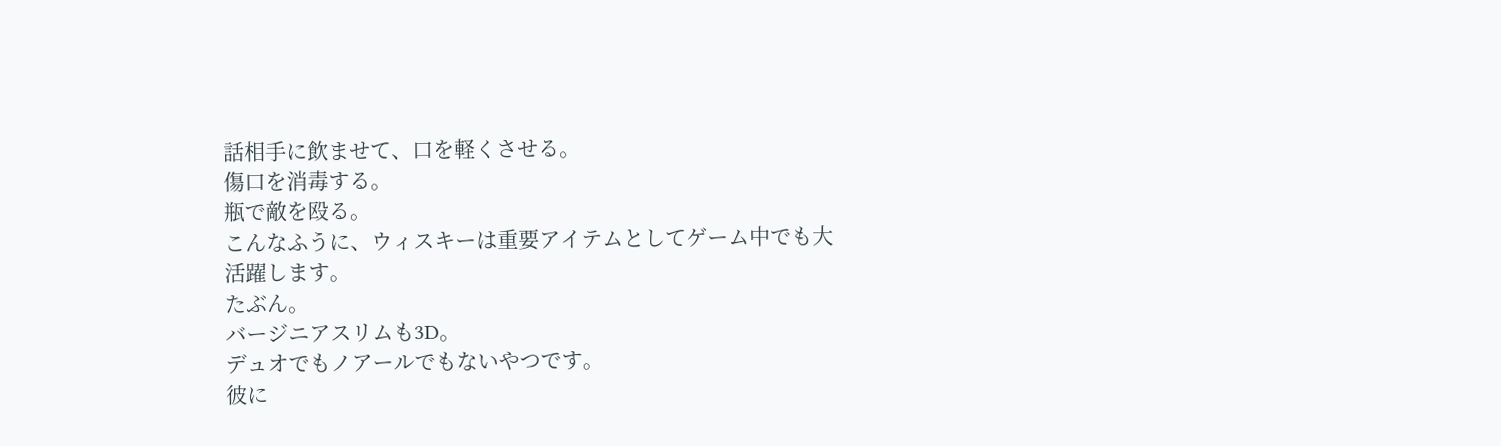話相手に飲ませて、口を軽くさせる。
傷口を消毒する。
瓶で敵を殴る。
こんなふうに、ウィスキーは重要アイテムとしてゲーム中でも大活躍します。
たぶん。
バージニアスリムも3D。
デュオでもノアールでもないやつです。
彼に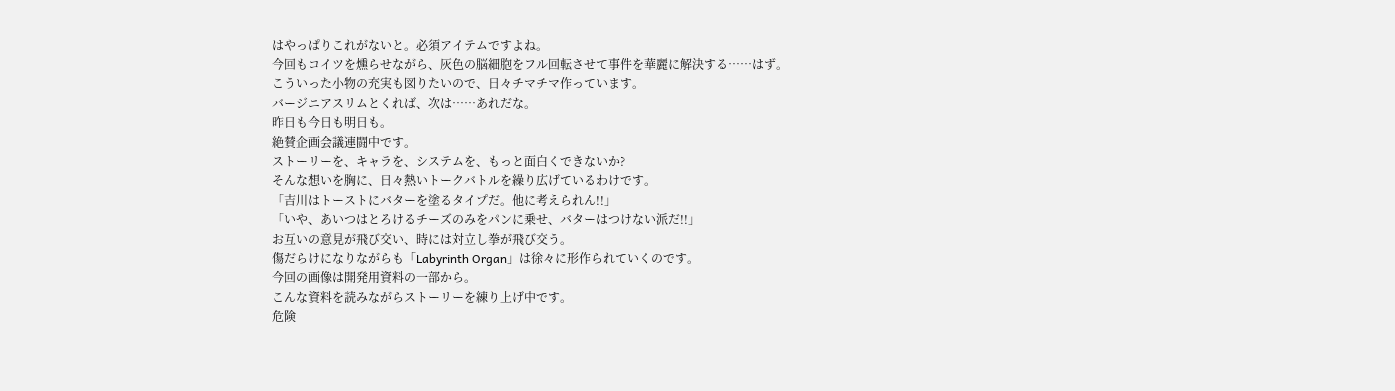はやっぱりこれがないと。必須アイテムですよね。
今回もコイツを燻らせながら、灰色の脳細胞をフル回転させて事件を華麗に解決する……はず。
こういった小物の充実も図りたいので、日々チマチマ作っています。
バージニアスリムとくれば、次は……あれだな。
昨日も今日も明日も。
絶賛企画会議連闘中です。
ストーリーを、キャラを、システムを、もっと面白くできないか?
そんな想いを胸に、日々熱いトークバトルを繰り広げているわけです。
「吉川はトーストにバターを塗るタイプだ。他に考えられん!!」
「いや、あいつはとろけるチーズのみをパンに乗せ、バターはつけない派だ!!」
お互いの意見が飛び交い、時には対立し拳が飛び交う。
傷だらけになりながらも「Labyrinth Organ」は徐々に形作られていくのです。
今回の画像は開発用資料の一部から。
こんな資料を読みながらストーリーを練り上げ中です。
危険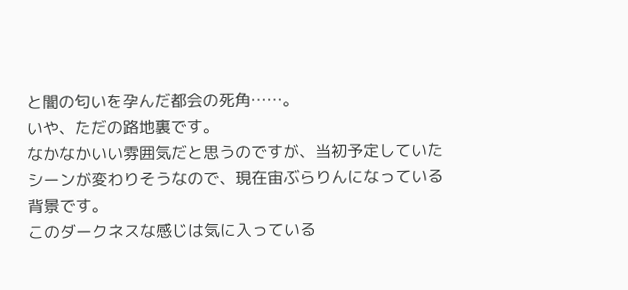と闇の匂いを孕んだ都会の死角……。
いや、ただの路地裏です。
なかなかいい雰囲気だと思うのですが、当初予定していたシーンが変わりそうなので、現在宙ぶらりんになっている背景です。
このダークネスな感じは気に入っている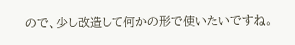ので、少し改造して何かの形で使いたいですね。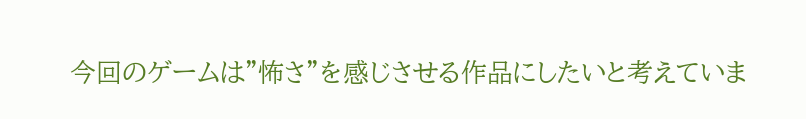今回のゲームは"怖さ"を感じさせる作品にしたいと考えていま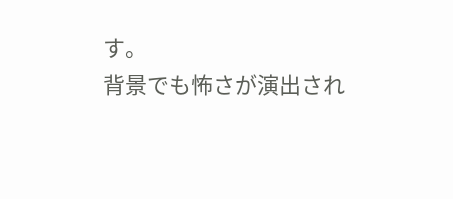す。
背景でも怖さが演出され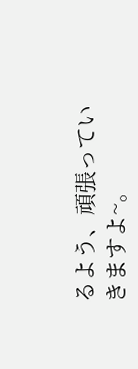るよう、頑張っていきますよ~。